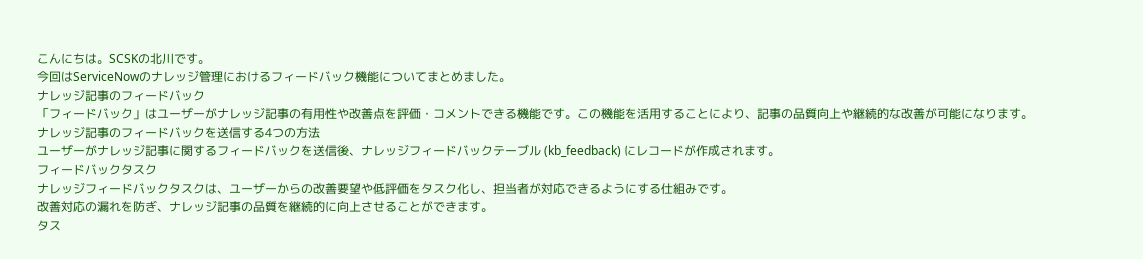こんにちは。SCSKの北川です。
今回はServiceNowのナレッジ管理におけるフィードバック機能についてまとめました。
ナレッジ記事のフィードバック
「フィードバック」はユーザーがナレッジ記事の有用性や改善点を評価・コメントできる機能です。この機能を活用することにより、記事の品質向上や継続的な改善が可能になります。
ナレッジ記事のフィードバックを送信する4つの方法
ユーザーがナレッジ記事に関するフィードバックを送信後、ナレッジフィードバックテーブル (kb_feedback) にレコードが作成されます。
フィードバックタスク
ナレッジフィードバックタスクは、ユーザーからの改善要望や低評価をタスク化し、担当者が対応できるようにする仕組みです。
改善対応の漏れを防ぎ、ナレッジ記事の品質を継続的に向上させることができます。
タス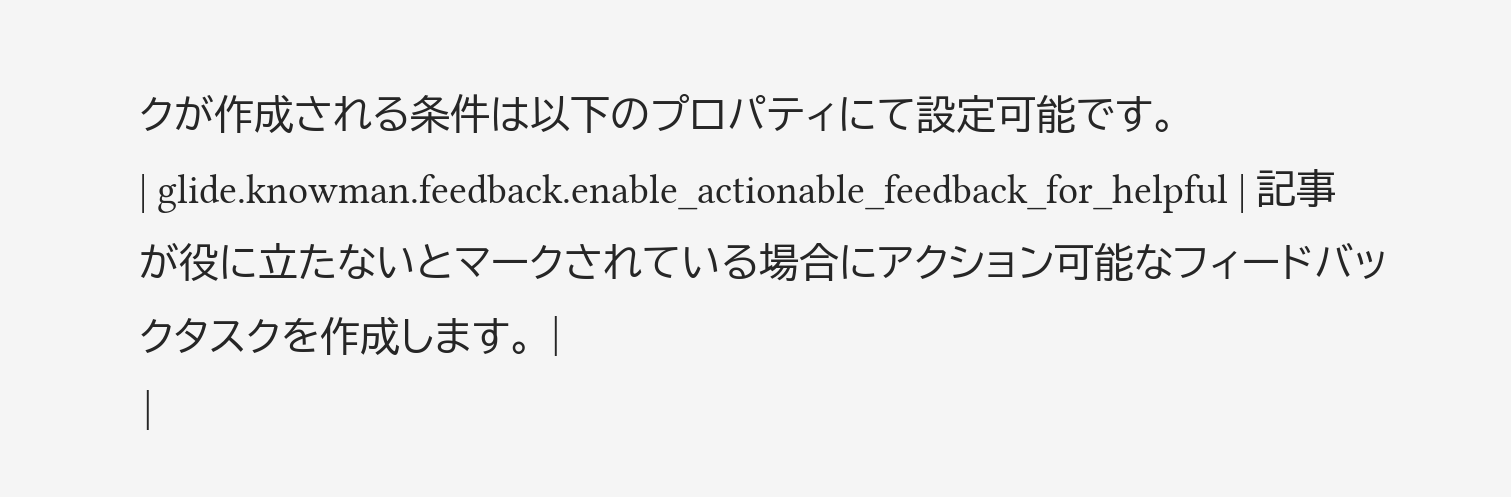クが作成される条件は以下のプロパティにて設定可能です。
| glide.knowman.feedback.enable_actionable_feedback_for_helpful | 記事が役に立たないとマークされている場合にアクション可能なフィードバックタスクを作成します。 |
|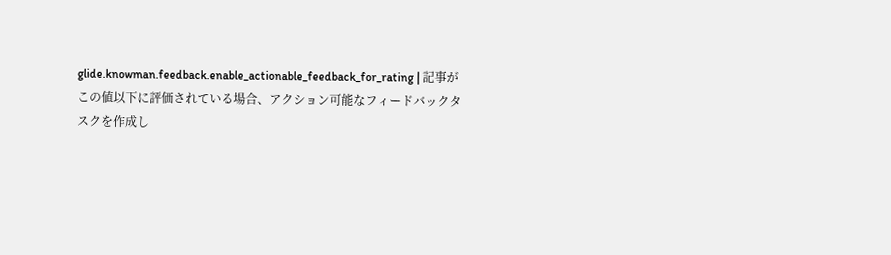glide.knowman.feedback.enable_actionable_feedback_for_rating | 記事がこの値以下に評価されている場合、アクション可能なフィードバックタスクを作成し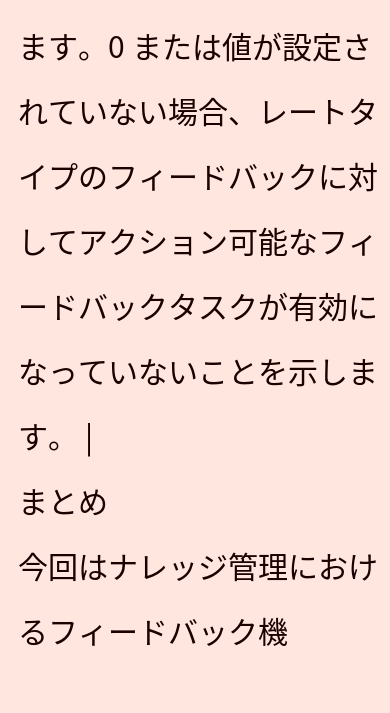ます。0 または値が設定されていない場合、レートタイプのフィードバックに対してアクション可能なフィードバックタスクが有効になっていないことを示します。 |
まとめ
今回はナレッジ管理におけるフィードバック機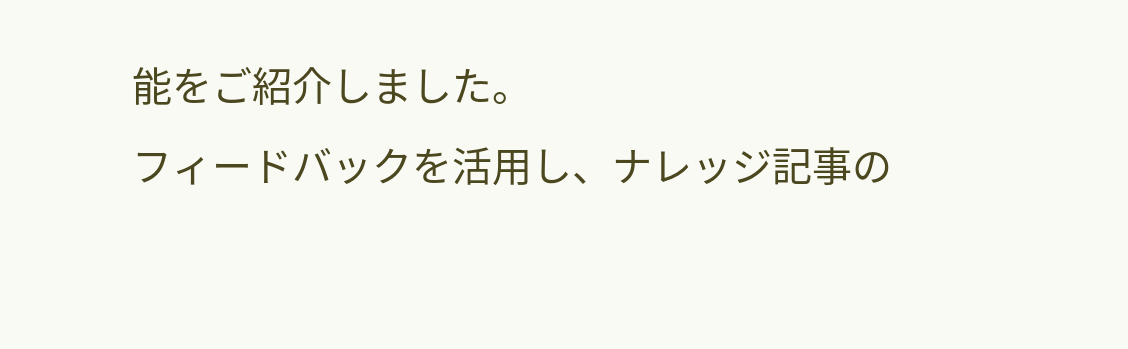能をご紹介しました。
フィードバックを活用し、ナレッジ記事の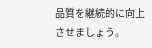品質を継続的に向上させましょう。